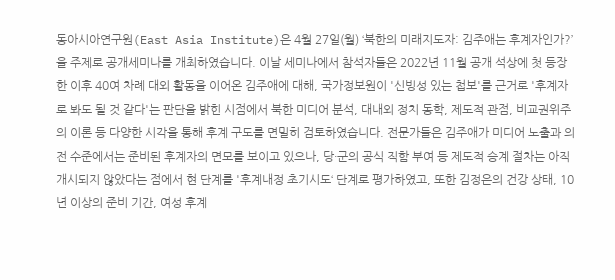동아시아연구원(East Asia Institute)은 4월 27일(월) ‘북한의 미래지도자: 김주애는 후계자인가?’을 주제로 공개세미나를 개최하였습니다. 이날 세미나에서 참석자들은 2022년 11월 공개 석상에 첫 등장한 이후 40여 차례 대외 활동을 이어온 김주애에 대해, 국가정보원이 '신빙성 있는 첩보'를 근거로 '후계자로 봐도 될 것 같다'는 판단을 밝힌 시점에서 북한 미디어 분석, 대내외 정치 동학, 제도적 관점, 비교권위주의 이론 등 다양한 시각을 통해 후계 구도를 면밀히 검토하였습니다. 전문가들은 김주애가 미디어 노출과 의전 수준에서는 준비된 후계자의 면모를 보이고 있으나, 당·군의 공식 직함 부여 등 제도적 승계 절차는 아직 개시되지 않았다는 점에서 현 단계를 '후계내정 초기시도‘ 단계로 평가하였고, 또한 김정은의 건강 상태, 10년 이상의 준비 기간, 여성 후계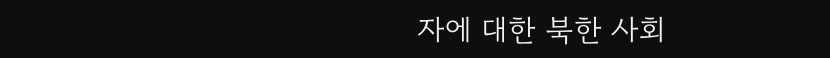자에 대한 북한 사회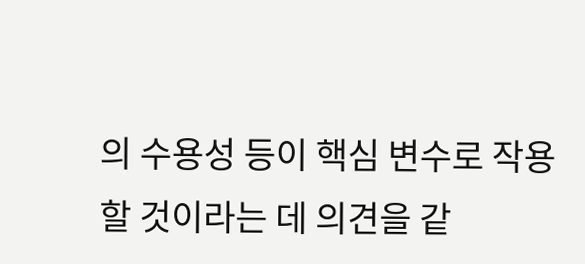의 수용성 등이 핵심 변수로 작용할 것이라는 데 의견을 같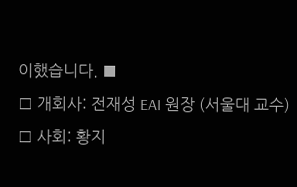이했습니다. ■
□ 개회사: 전재성 EAI 원장 (서울대 교수)
□ 사회: 황지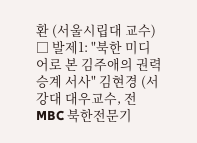환 (서울시립대 교수)
□ 발제1: "북한 미디어로 본 김주애의 권력승계 서사" 김현경 (서강대 대우교수, 전 MBC 북한전문기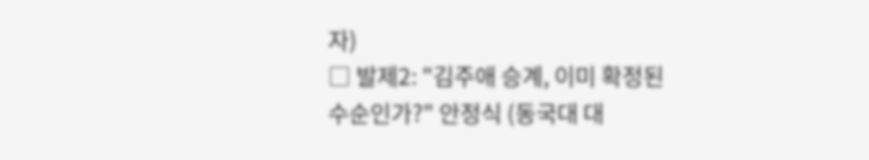자)
□ 발제2: "김주애 승계, 이미 확정된 수순인가?" 안정식 (동국대 대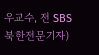우교수, 전 SBS 북한전문기자)